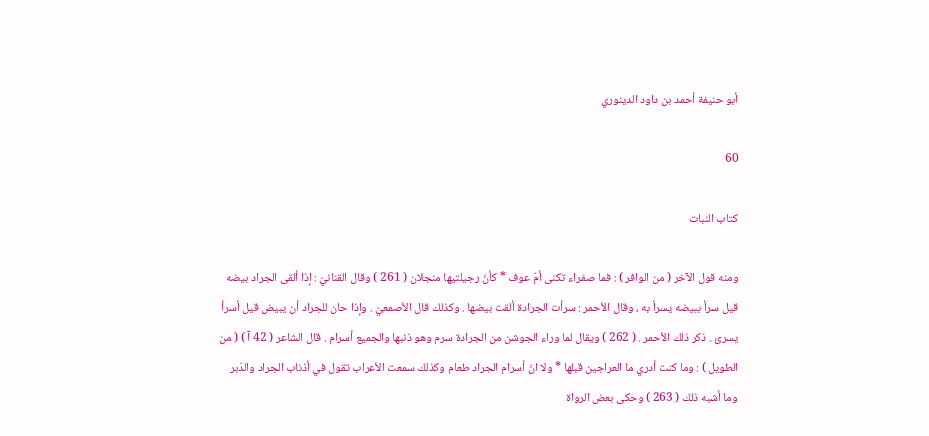أبو حنيفة أحمد بن داود الدينوري

60

كتاب النبات

ومنه قول الآخر ( من الوافر ) : فما صفراء تكنى أمّ عوف * كأنّ رجيلتيها منجلان ( 261 ) وقال القنانيّ : إذا ألقى الجراد بيضه قيل سرأ ببيضه يسرأ به ، وقال الأحمر : سرأت الجرادة ألقت بيضها . وكذلك قال الأصمعيّ . وإذا حان للجراد أن يبيض قيل أسرأ يسرئ . ذكر ذلك الأحمر . ( 262 ) ويقال لما وراء الجوشن من الجرادة سرم وهو ذنبها والجميع أسرام . قال الشاعر ( 42 آ ) ( من الطويل ) : وما كنت أدري ما العراجين قبلها * ولا انّ أسرام الجراد طعام وكذلك سمعت الأعراب تقول في أذناب الجراد والدّبر وما أشبه ذلك ( 263 ) وحكى بعض الرواة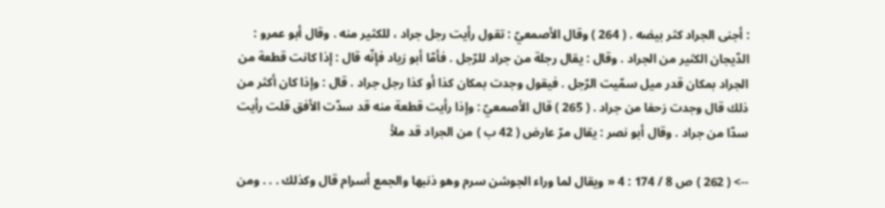: أجنى الجراد كثر بيضه . ( 264 ) وقال الأصمعيّ : تقول رأيت رجل جراد ، للكثير منه . وقال أبو عمرو : الدّيجان الكثير من الجراد . وقال : يقال رجلة من جراد للرّجل . فأمّا أبو زياد فإنّه قال : إذا كانت قطعة من الجراد بمكان قدر ميل سمّيت الرّجل . فيقول وجدت بمكان كذا أو كذا رجل جراد . قال : وإذا كان أكثر من ذلك قال وجدت زحفا من جراد . ( 265 ) قال الأصمعيّ : وإذا رأيت قطعة منه قد سدّت الأفق قلت رأيت سدّا من جراد . وقال أبو نصر : يقال مرّ عارض ( 42 ب ) من الجراد قد ملأ

--> ( 262 ) ص 8 / 174 : 4 « ويقال لما وراء الجوشن سرم وهو ذنبها والجمع أسرام قال وكذلك . . . ومن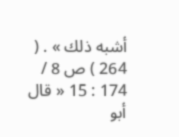أشبه ذلك » . ( 264 ) ص 8 / 174 : 15 « قال أبو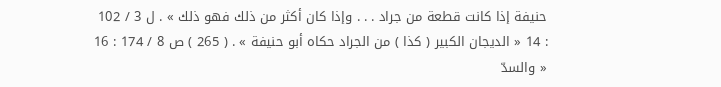حنيفة إذا كانت قطعة من جراد . . . وإذا كان أكثر من ذلك فهو ذلك » . ل 3 / 102 : 14 « الديجان الكبير ( كذا ) من الجراد حكاه أبو حنيفة » . ( 265 ) ص 8 / 174 : 16 « والسدّ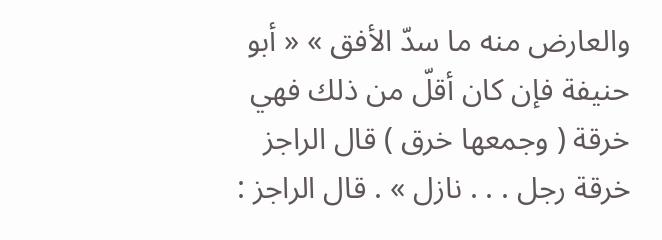والعارض منه ما سدّ الأفق » « أبو حنيفة فإن كان أقلّ من ذلك فهي خرقة ( وجمعها خرق ) قال الراجز خرقة رجل . . . نازل » . قال الراجز :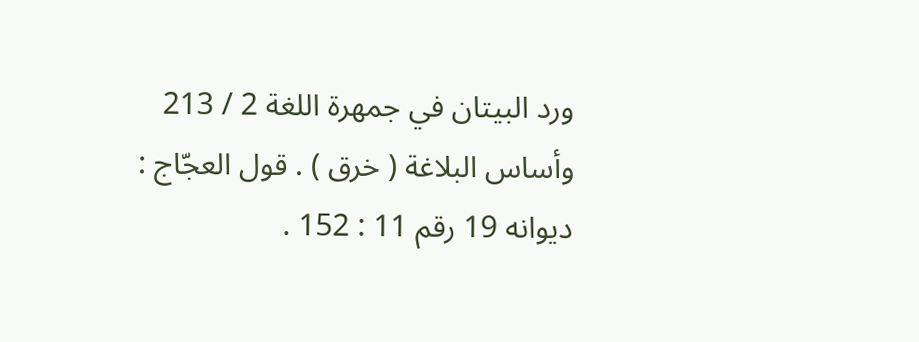ورد البيتان في جمهرة اللغة 2 / 213 وأساس البلاغة ( خرق ) . قول العجّاج : ديوانه 19 رقم 11 : 152 .